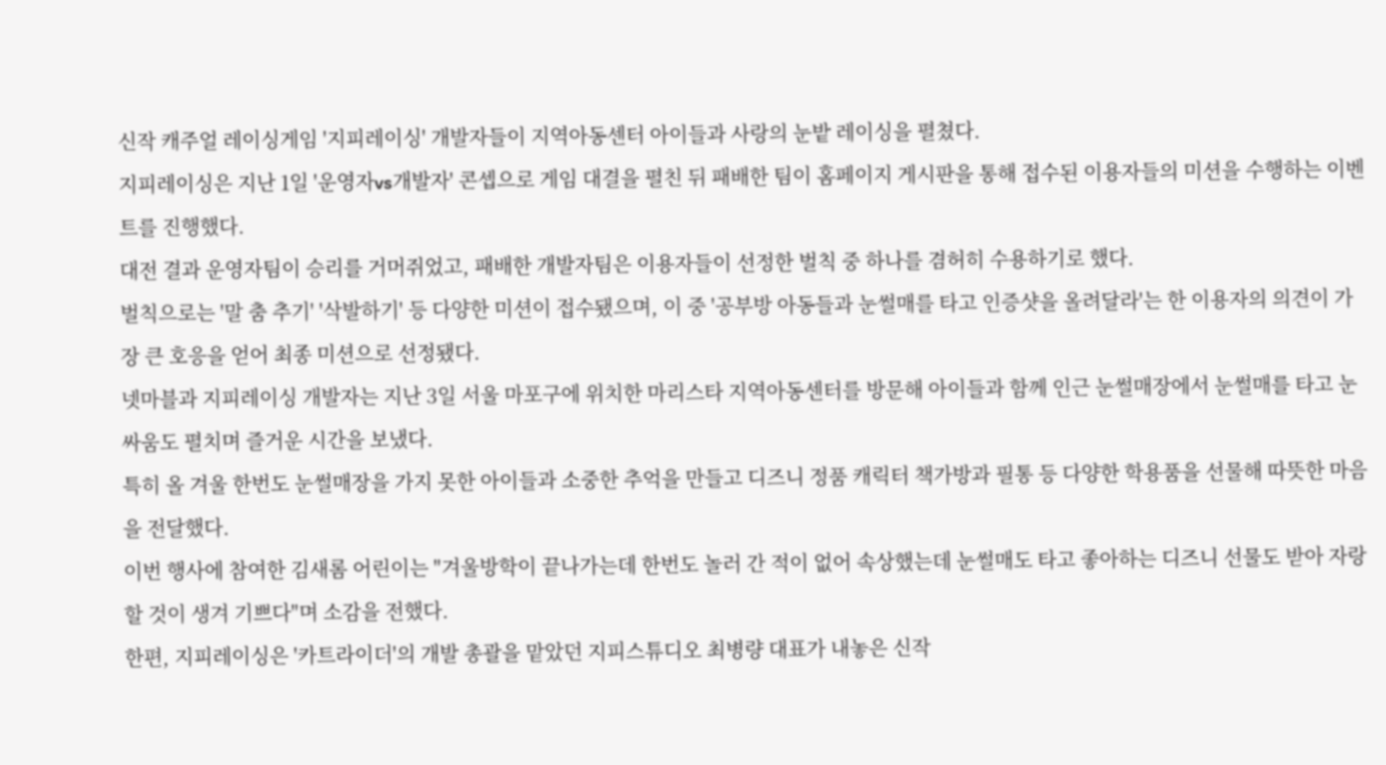신작 캐주얼 레이싱게임 '지피레이싱' 개발자들이 지역아동센터 아이들과 사랑의 눈밭 레이싱을 펼쳤다.
지피레이싱은 지난 1일 '운영자vs개발자' 콘셉으로 게임 대결을 펼친 뒤 패배한 팀이 홈페이지 게시판을 통해 접수된 이용자들의 미션을 수행하는 이벤트를 진행했다.
대전 결과 운영자팀이 승리를 거머쥐었고, 패배한 개발자팀은 이용자들이 선정한 벌칙 중 하나를 겸허히 수용하기로 했다.
벌칙으로는 '말 춤 추기' '삭발하기' 등 다양한 미션이 접수됐으며, 이 중 '공부방 아동들과 눈썰매를 타고 인증샷을 올려달라'는 한 이용자의 의견이 가장 큰 호응을 얻어 최종 미션으로 선정됐다.
넷마블과 지피레이싱 개발자는 지난 3일 서울 마포구에 위치한 마리스타 지역아동센터를 방문해 아이들과 함께 인근 눈썰매장에서 눈썰매를 타고 눈싸움도 펼치며 즐거운 시간을 보냈다.
특히 올 겨울 한번도 눈썰매장을 가지 못한 아이들과 소중한 추억을 만들고 디즈니 정품 캐릭터 책가방과 필통 등 다양한 학용품을 선물해 따뜻한 마음을 전달했다.
이번 행사에 참여한 김새롬 어린이는 "겨울방학이 끝나가는데 한번도 놀러 간 적이 없어 속상했는데 눈썰매도 타고 좋아하는 디즈니 선물도 받아 자랑할 것이 생겨 기쁘다"며 소감을 전했다.
한편, 지피레이싱은 '카트라이더'의 개발 총괄을 맡았던 지피스튜디오 최병량 대표가 내놓은 신작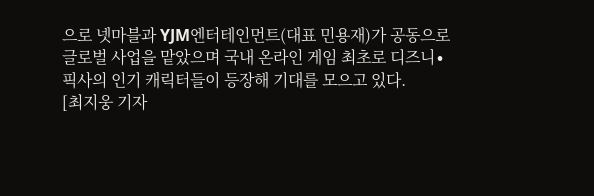으로 넷마블과 YJM엔터테인먼트(대표 민용재)가 공동으로 글로벌 사업을 맡았으며 국내 온라인 게임 최초로 디즈니∙픽사의 인기 캐릭터들이 등장해 기대를 모으고 있다.
[최지웅 기자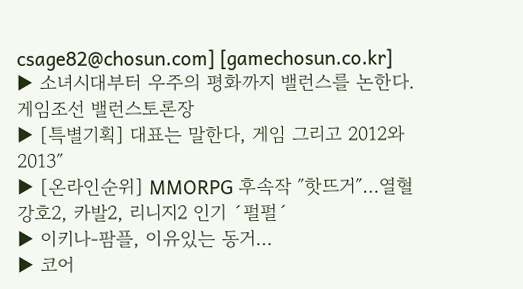csage82@chosun.com] [gamechosun.co.kr]
▶ 소녀시대부터 우주의 평화까지 밸런스를 논한다. 게임조선 밸런스토론장
▶ [특별기획] 대표는 말한다, 게임 그리고 2012와 2013″
▶ [온라인순위] MMORPG 후속작 ″핫뜨거″…열혈강호2, 카발2, 리니지2 인기 ´펄펄´
▶ 이키나-팜플, 이유있는 동거…
▶ 코어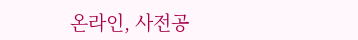온라인, 사전공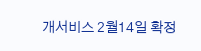개서비스 2월14일 확정